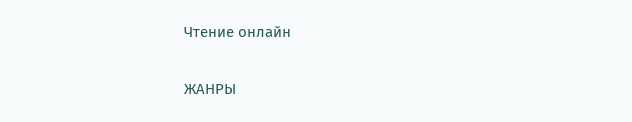Чтение онлайн

ЖАНРЫ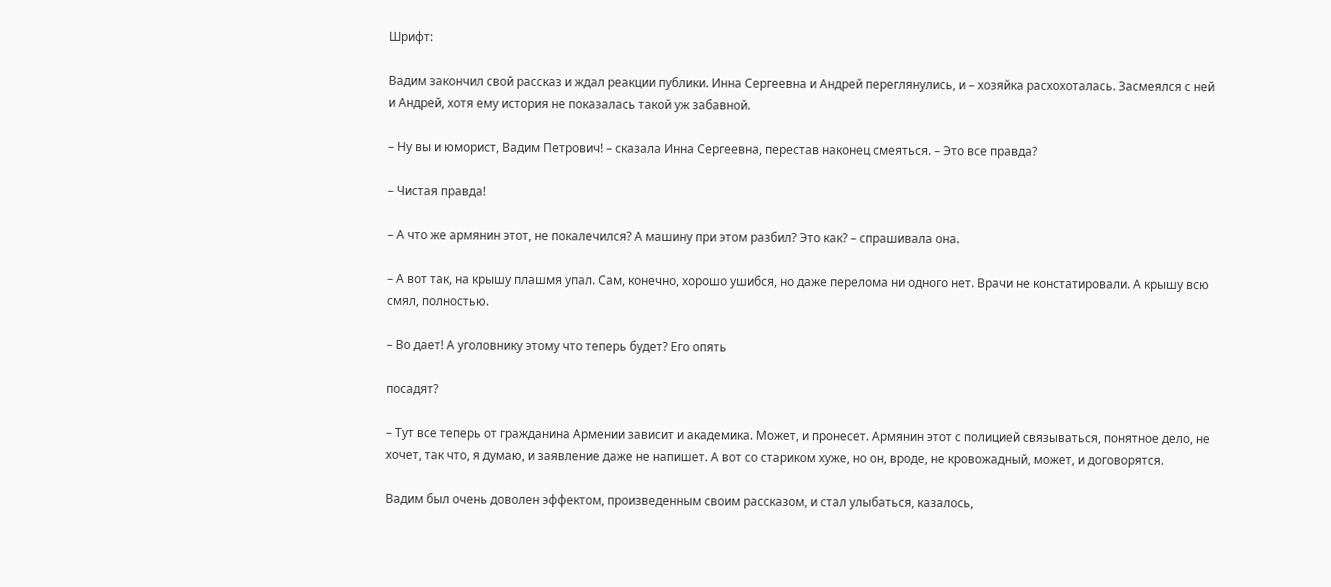Шрифт:

Вадим закончил свой рассказ и ждал реакции публики. Инна Сергеевна и Андрей переглянулись, и – хозяйка расхохоталась. Засмеялся с ней и Андрей, хотя ему история не показалась такой уж забавной.

– Ну вы и юморист, Вадим Петрович! – сказала Инна Сергеевна, перестав наконец смеяться. – Это все правда?

– Чистая правда!

– А что же армянин этот, не покалечился? А машину при этом разбил? Это как? – спрашивала она.

– А вот так, на крышу плашмя упал. Сам, конечно, хорошо ушибся, но даже перелома ни одного нет. Врачи не констатировали. А крышу всю смял, полностью.

– Во дает! А уголовнику этому что теперь будет? Его опять

посадят?

– Тут все теперь от гражданина Армении зависит и академика. Может, и пронесет. Армянин этот с полицией связываться, понятное дело, не хочет, так что, я думаю, и заявление даже не напишет. А вот со стариком хуже, но он, вроде, не кровожадный, может, и договорятся.

Вадим был очень доволен эффектом, произведенным своим рассказом, и стал улыбаться, казалось,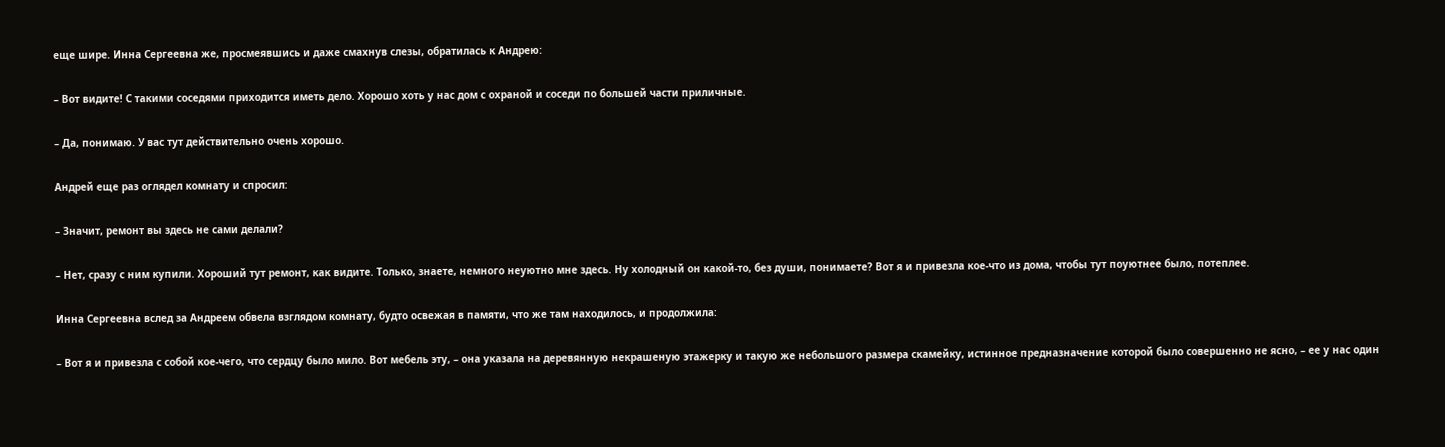еще шире. Инна Сергеевна же, просмеявшись и даже смахнув слезы, обратилась к Андрею:

– Вот видите! С такими соседями приходится иметь дело. Хорошо хоть у нас дом с охраной и соседи по большей части приличные.

– Да, понимаю. У вас тут действительно очень хорошо.

Андрей еще раз оглядел комнату и спросил:

– Значит, ремонт вы здесь не сами делали?

– Нет, сразу с ним купили. Хороший тут ремонт, как видите. Только, знаете, немного неуютно мне здесь. Ну холодный он какой-то, без души, понимаете? Вот я и привезла кое-что из дома, чтобы тут поуютнее было, потеплее.

Инна Сергеевна вслед за Андреем обвела взглядом комнату, будто освежая в памяти, что же там находилось, и продолжила:

– Вот я и привезла с собой кое-чего, что сердцу было мило. Вот мебель эту, – она указала на деревянную некрашеную этажерку и такую же небольшого размера скамейку, истинное предназначение которой было совершенно не ясно, – ее у нас один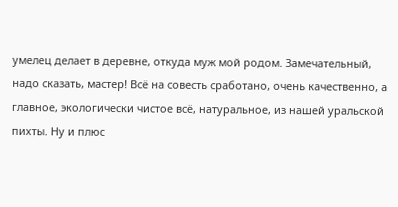умелец делает в деревне, откуда муж мой родом. Замечательный, надо сказать, мастер! Всё на совесть сработано, очень качественно, а главное, экологически чистое всё, натуральное, из нашей уральской пихты. Ну и плюс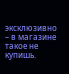эксклюзивно – в магазине такое не купишь.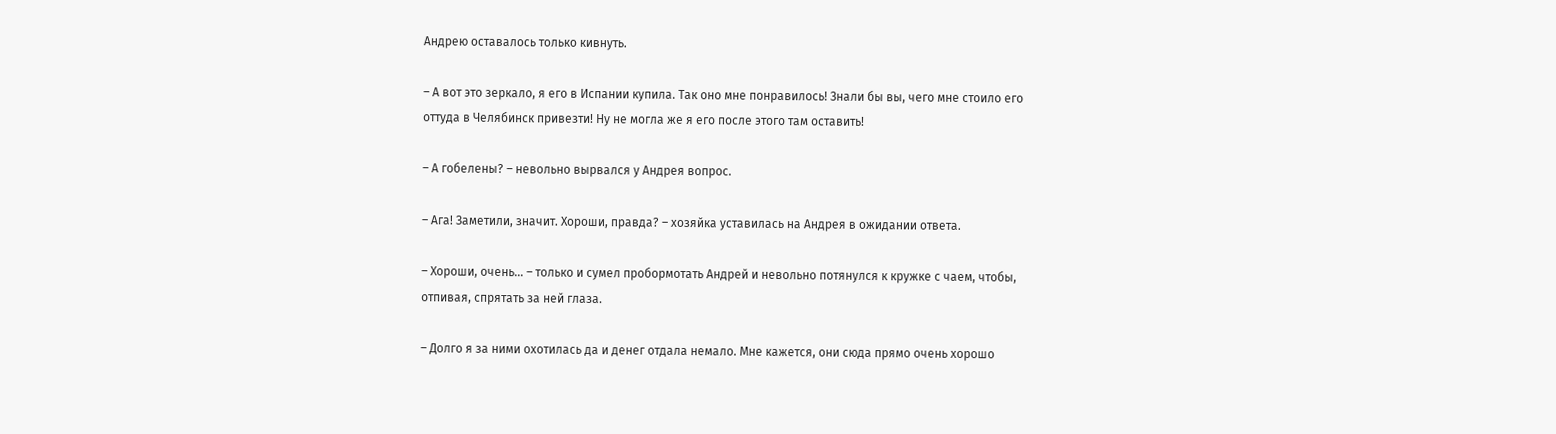Андрею оставалось только кивнуть.

– А вот это зеркало, я его в Испании купила. Так оно мне понравилось! Знали бы вы, чего мне стоило его оттуда в Челябинск привезти! Ну не могла же я его после этого там оставить!

– А гобелены? – невольно вырвался у Андрея вопрос.

– Ага! Заметили, значит. Хороши, правда? – хозяйка уставилась на Андрея в ожидании ответа.

– Хороши, очень… – только и сумел пробормотать Андрей и невольно потянулся к кружке с чаем, чтобы, отпивая, спрятать за ней глаза.

– Долго я за ними охотилась да и денег отдала немало. Мне кажется, они сюда прямо очень хорошо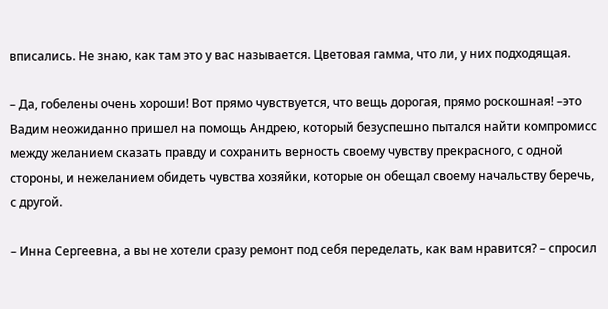вписались. Не знаю, как там это у вас называется. Цветовая гамма, что ли, у них подходящая.

– Да, гобелены очень хороши! Вот прямо чувствуется, что вещь дорогая, прямо роскошная! –это Вадим неожиданно пришел на помощь Андрею, который безуспешно пытался найти компромисс между желанием сказать правду и сохранить верность своему чувству прекрасного, с одной стороны, и нежеланием обидеть чувства хозяйки, которые он обещал своему начальству беречь, с другой.

– Инна Сергеевна, а вы не хотели сразу ремонт под себя переделать, как вам нравится? – спросил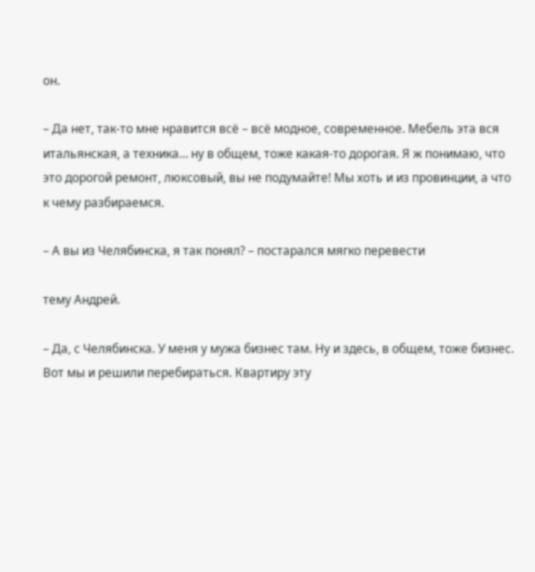он.

– Да нет, так-то мне нравится всё – всё модное, современное. Мебель эта вся итальянская, а техника… ну в общем, тоже какая-то дорогая. Я ж понимаю, что это дорогой ремонт, люксовый, вы не подумайте! Мы хоть и из провинции, а что к чему разбираемся.

– А вы из Челябинска, я так понял? – постарался мягко перевести

тему Андрей.

– Да, с Челябинска. У меня у мужа бизнес там. Ну и здесь, в общем, тоже бизнес. Вот мы и решили перебираться. Квартиру эту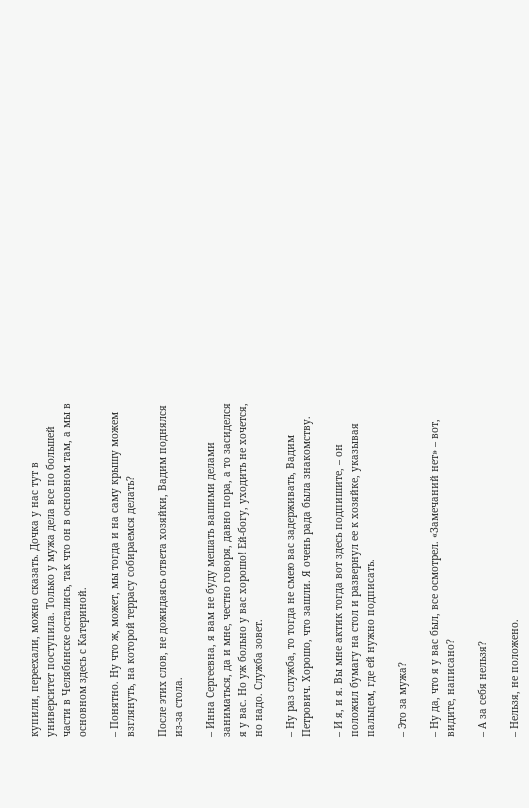купили, переехали, можно сказать. Дочка у нас тут в университет поступила. Только у мужа дела все по большей части в Челябинске остались, так что он в основном там, а мы в основном здесь с Катериной.

– Понятно. Ну что ж, может, мы тогда и на саму крышу можем взглянуть, на которой террасу собираемся делать?

После этих слов, не дожидаясь ответа хозяйки, Вадим поднялся из-за стола.

– Инна Сергеевна, я вам не буду мешать вашими делами заниматься, да и мне, честно говоря, давно пора, а то засиделся я у вас. Но уж больно у вас хорошо! Ей-богу, уходить не хочется, но надо. Служба зовет.

– Ну раз служба, то тогда не смею вас задерживать, Вадим Петрович. Хорошо, что зашли. Я очень рада была знакомству.

– И я, и я. Вы мне актик тогда вот здесь подпишите, – он положил бумагу на стол и развернул ее к хозяйке, указывая пальцем, где ей нужно подписать.

– Это за мужа?

– Ну да, что я у вас был, все осмотрел. «Замечаний нет» – вот, видите, написано?

– А за себя нельзя?

– Нельзя, не положено.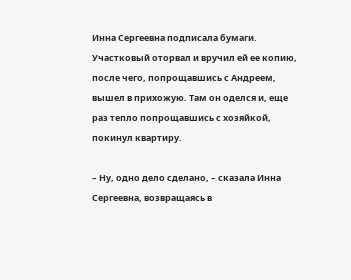Инна Сергеевна подписала бумаги. Участковый оторвал и вручил ей ее копию, после чего, попрощавшись с Андреем, вышел в прихожую. Там он оделся и, еще раз тепло попрощавшись с хозяйкой, покинул квартиру.

– Ну, одно дело сделано, – сказала Инна Сергеевна, возвращаясь в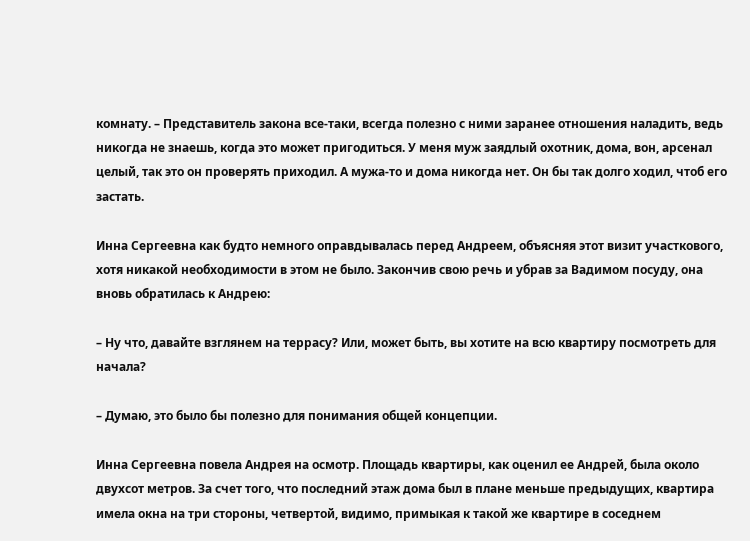комнату. – Представитель закона все-таки, всегда полезно с ними заранее отношения наладить, ведь никогда не знаешь, когда это может пригодиться. У меня муж заядлый охотник, дома, вон, арсенал целый, так это он проверять приходил. А мужа-то и дома никогда нет. Он бы так долго ходил, чтоб его застать.

Инна Сергеевна как будто немного оправдывалась перед Андреем, объясняя этот визит участкового, хотя никакой необходимости в этом не было. Закончив свою речь и убрав за Вадимом посуду, она вновь обратилась к Андрею:

– Ну что, давайте взглянем на террасу? Или, может быть, вы хотите на всю квартиру посмотреть для начала?

– Думаю, это было бы полезно для понимания общей концепции.

Инна Сергеевна повела Андрея на осмотр. Площадь квартиры, как оценил ее Андрей, была около двухсот метров. За счет того, что последний этаж дома был в плане меньше предыдущих, квартира имела окна на три стороны, четвертой, видимо, примыкая к такой же квартире в соседнем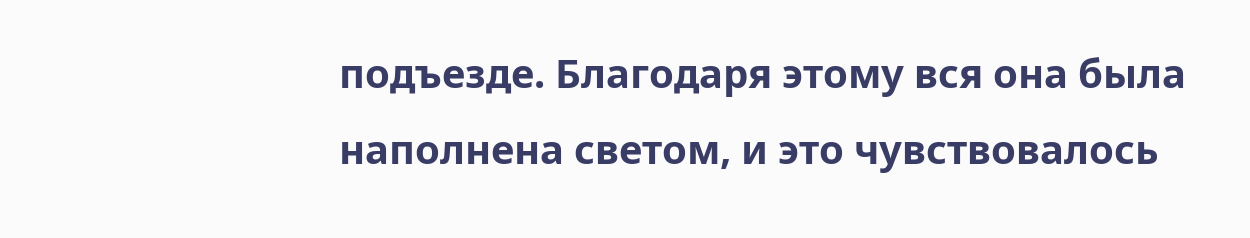подъезде. Благодаря этому вся она была наполнена светом, и это чувствовалось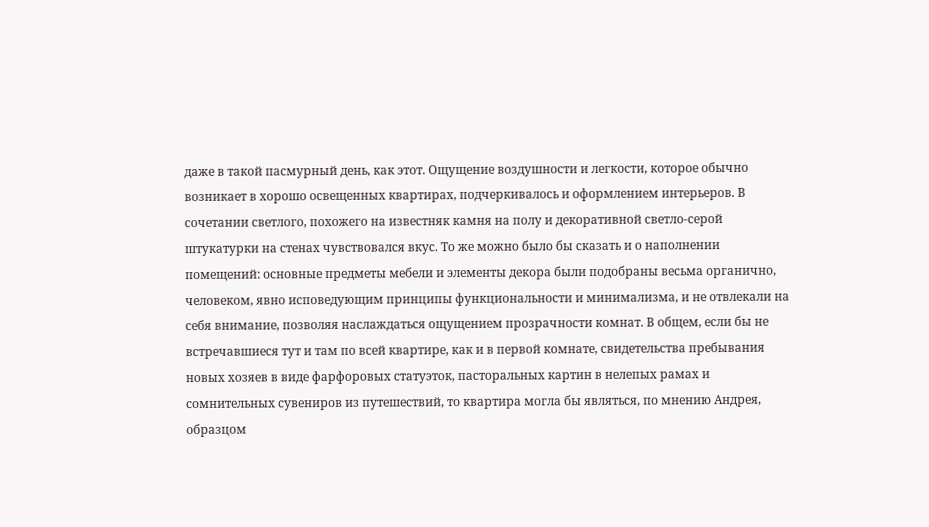даже в такой пасмурный день, как этот. Ощущение воздушности и легкости, которое обычно возникает в хорошо освещенных квартирах, подчеркивалось и оформлением интерьеров. В сочетании светлого, похожего на известняк камня на полу и декоративной светло-серой штукатурки на стенах чувствовался вкус. То же можно было бы сказать и о наполнении помещений: основные предметы мебели и элементы декора были подобраны весьма органично, человеком, явно исповедующим принципы функциональности и минимализма, и не отвлекали на себя внимание, позволяя наслаждаться ощущением прозрачности комнат. В общем, если бы не встречавшиеся тут и там по всей квартире, как и в первой комнате, свидетельства пребывания новых хозяев в виде фарфоровых статуэток, пасторальных картин в нелепых рамах и сомнительных сувениров из путешествий, то квартира могла бы являться, по мнению Андрея, образцом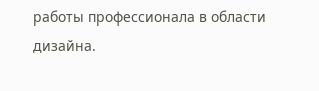работы профессионала в области дизайна.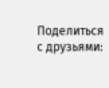Поделиться с друзьями: